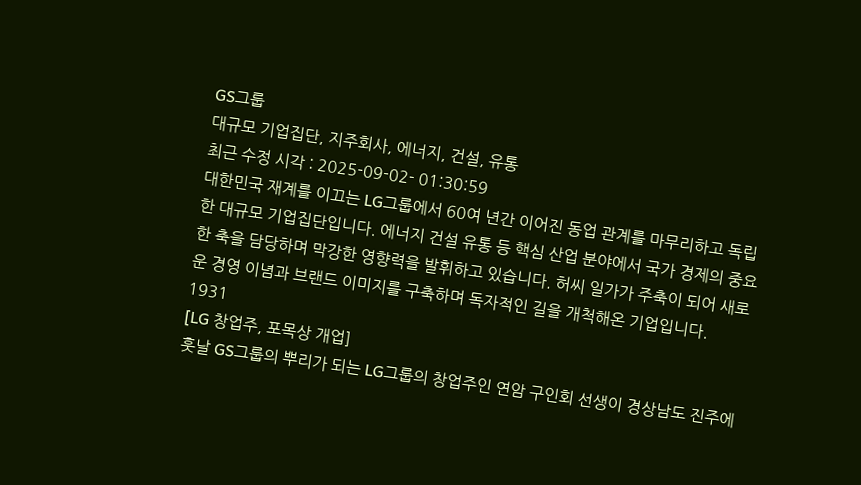GS그룹
대규모 기업집단, 지주회사, 에너지, 건설, 유통
최근 수정 시각 : 2025-09-02- 01:30:59
대한민국 재계를 이끄는 LG그룹에서 60여 년간 이어진 동업 관계를 마무리하고 독립한 대규모 기업집단입니다. 에너지 건설 유통 등 핵심 산업 분야에서 국가 경제의 중요한 축을 담당하며 막강한 영향력을 발휘하고 있습니다. 허씨 일가가 주축이 되어 새로운 경영 이념과 브랜드 이미지를 구축하며 독자적인 길을 개척해온 기업입니다.
1931
[LG 창업주, 포목상 개업]
훗날 GS그룹의 뿌리가 되는 LG그룹의 창업주인 연암 구인회 선생이 경상남도 진주에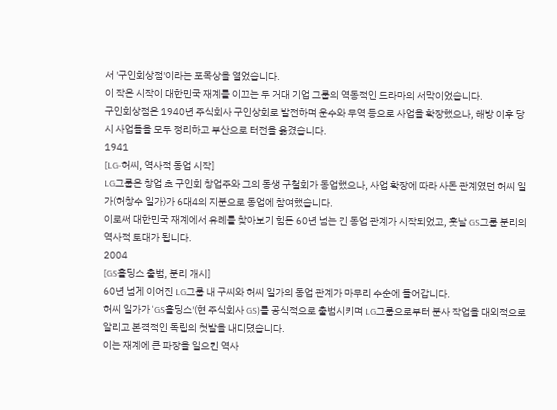서 '구인회상점'이라는 포목상을 열었습니다.
이 작은 시작이 대한민국 재계를 이끄는 두 거대 기업 그룹의 역동적인 드라마의 서막이었습니다.
구인회상점은 1940년 주식회사 구인상회로 발전하며 운수와 무역 등으로 사업을 확장했으나, 해방 이후 당시 사업들을 모두 정리하고 부산으로 터전을 옮겼습니다.
1941
[LG-허씨, 역사적 동업 시작]
LG그룹은 창업 초 구인회 창업주와 그의 동생 구철회가 동업했으나, 사업 확장에 따라 사돈 관계였던 허씨 일가(허창수 일가)가 6대4의 지분으로 동업에 참여했습니다.
이로써 대한민국 재계에서 유례를 찾아보기 힘든 60년 넘는 긴 동업 관계가 시작되었고, 훗날 GS그룹 분리의 역사적 토대가 됩니다.
2004
[GS홀딩스 출범, 분리 개시]
60년 넘게 이어진 LG그룹 내 구씨와 허씨 일가의 동업 관계가 마무리 수순에 들어갑니다.
허씨 일가가 'GS홀딩스'(현 주식회사 GS)를 공식적으로 출범시키며 LG그룹으로부터 분사 작업을 대외적으로 알리고 본격적인 독립의 첫발을 내디뎠습니다.
이는 재계에 큰 파장을 일으킨 역사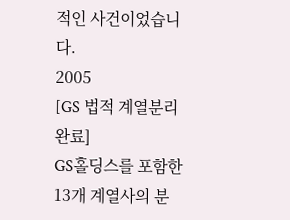적인 사건이었습니다.
2005
[GS 법적 계열분리 완료]
GS홀딩스를 포함한 13개 계열사의 분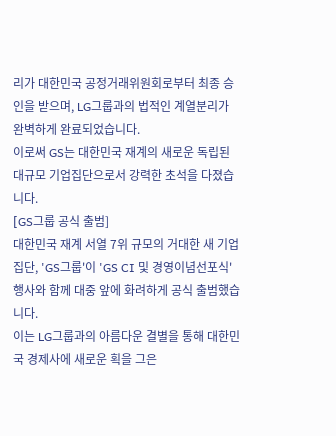리가 대한민국 공정거래위원회로부터 최종 승인을 받으며, LG그룹과의 법적인 계열분리가 완벽하게 완료되었습니다.
이로써 GS는 대한민국 재계의 새로운 독립된 대규모 기업집단으로서 강력한 초석을 다졌습니다.
[GS그룹 공식 출범]
대한민국 재계 서열 7위 규모의 거대한 새 기업집단, 'GS그룹'이 'GS CI 및 경영이념선포식' 행사와 함께 대중 앞에 화려하게 공식 출범했습니다.
이는 LG그룹과의 아름다운 결별을 통해 대한민국 경제사에 새로운 획을 그은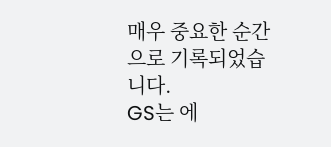매우 중요한 순간으로 기록되었습니다.
GS는 에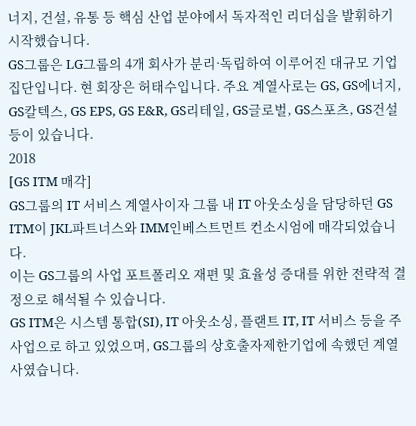너지, 건설, 유통 등 핵심 산업 분야에서 독자적인 리더십을 발휘하기 시작했습니다.
GS그룹은 LG그룹의 4개 회사가 분리·독립하여 이루어진 대규모 기업집단입니다. 현 회장은 허태수입니다. 주요 계열사로는 GS, GS에너지, GS칼텍스, GS EPS, GS E&R, GS리테일, GS글로벌, GS스포츠, GS건설 등이 있습니다.
2018
[GS ITM 매각]
GS그룹의 IT 서비스 계열사이자 그룹 내 IT 아웃소싱을 담당하던 GS ITM이 JKL파트너스와 IMM인베스트먼트 컨소시엄에 매각되었습니다.
이는 GS그룹의 사업 포트폴리오 재편 및 효율성 증대를 위한 전략적 결정으로 해석될 수 있습니다.
GS ITM은 시스템 통합(SI), IT 아웃소싱, 플랜트 IT, IT 서비스 등을 주 사업으로 하고 있었으며, GS그룹의 상호출자제한기업에 속했던 계열사였습니다.